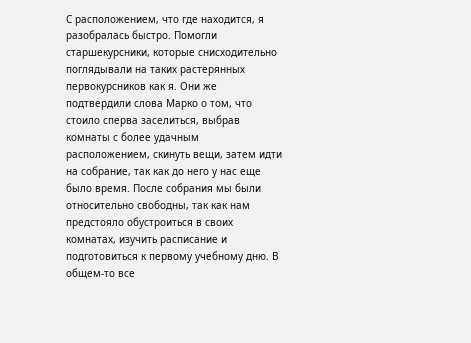С расположением, что где находится, я разобралась быстро. Помогли старшекурсники, которые снисходительно поглядывали на таких растерянных первокурсников как я. Они же подтвердили слова Марко о том, что стоило сперва заселиться, выбрав комнаты с более удачным расположением, скинуть вещи, затем идти на собрание, так как до него у нас еще было время. После собрания мы были относительно свободны, так как нам предстояло обустроиться в своих комнатах, изучить расписание и подготовиться к первому учебному дню. В общем-то все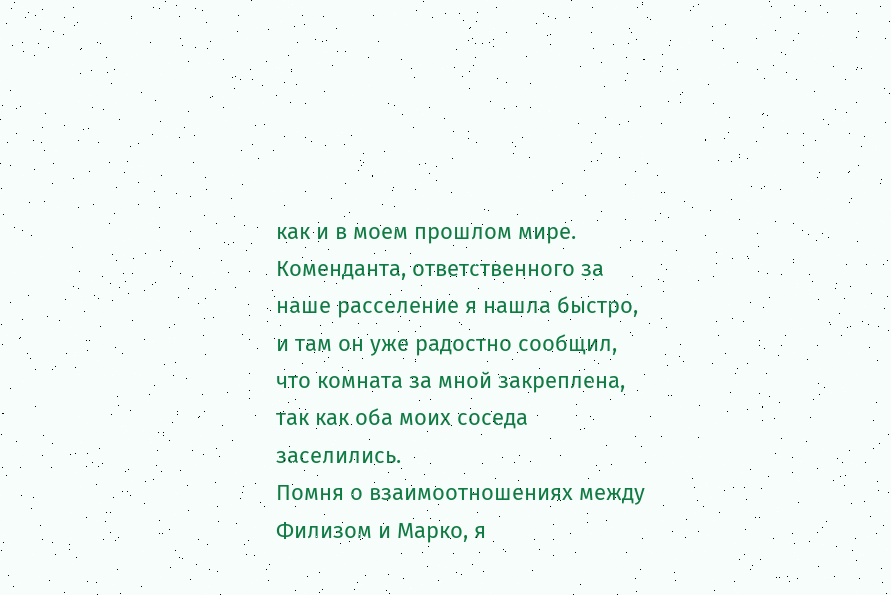как и в моем прошлом мире.
Коменданта, ответственного за наше расселение я нашла быстро, и там он уже радостно сообщил, что комната за мной закреплена, так как оба моих соседа заселились.
Помня о взаимоотношениях между Филизом и Марко, я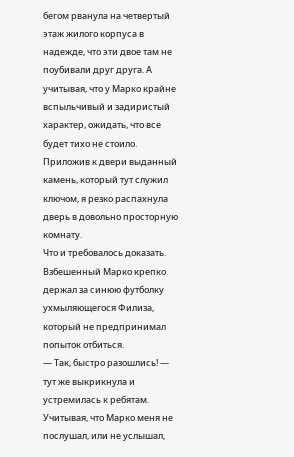бегом рванула на четвертый этаж жилого корпуса в надежде, что эти двое там не поубивали друг друга. А учитывая, что у Марко крайне вспыльчивый и задиристый характер, ожидать, что все будет тихо не стоило.
Приложив к двери выданный камень, который тут служил ключом, я резко распахнула дверь в довольно просторную комнату.
Что и требовалось доказать. Взбешенный Марко крепко держал за синюю футболку ухмыляющегося Филиза, который не предпринимал попыток отбиться.
— Так, быстро разошлись! — тут же выкрикнула и устремилась к ребятам.
Учитывая, что Марко меня не послушал, или не услышал,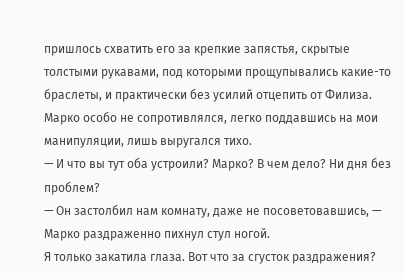пришлось схватить его за крепкие запястья, скрытые толстыми рукавами, под которыми прощупывались какие-то браслеты, и практически без усилий отцепить от Филиза.
Марко особо не сопротивлялся, легко поддавшись на мои манипуляции, лишь выругался тихо.
— И что вы тут оба устроили? Марко? В чем дело? Ни дня без проблем?
— Он застолбил нам комнату, даже не посоветовавшись, — Марко раздраженно пихнул стул ногой.
Я только закатила глаза. Вот что за сгусток раздражения?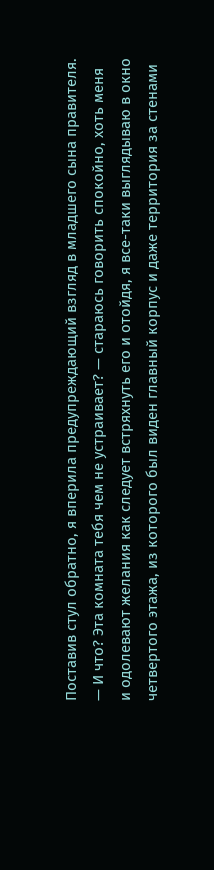Поставив стул обратно, я вперила предупреждающий взгляд в младшего сына правителя.
— И что? Эта комната тебя чем не устраивает? — стараюсь говорить спокойно, хоть меня и одолевают желания как следует встряхнуть его и отойдя, я все-таки выглядываю в окно четвертого этажа, из которого был виден главный корпус и даже территория за стенами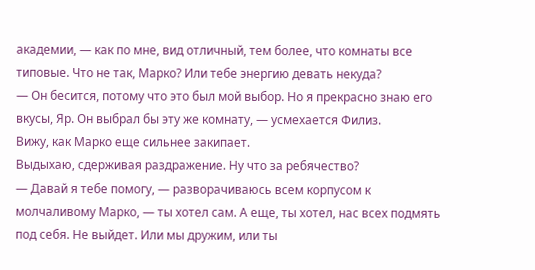академии, — как по мне, вид отличный, тем более, что комнаты все типовые. Что не так, Марко? Или тебе энергию девать некуда?
— Он бесится, потому что это был мой выбор. Но я прекрасно знаю его вкусы, Яр. Он выбрал бы эту же комнату, — усмехается Филиз.
Вижу, как Марко еще сильнее закипает.
Выдыхаю, сдерживая раздражение. Ну что за ребячество?
— Давай я тебе помогу, — разворачиваюсь всем корпусом к молчаливому Марко, — ты хотел сам. А еще, ты хотел, нас всех подмять под себя. Не выйдет. Или мы дружим, или ты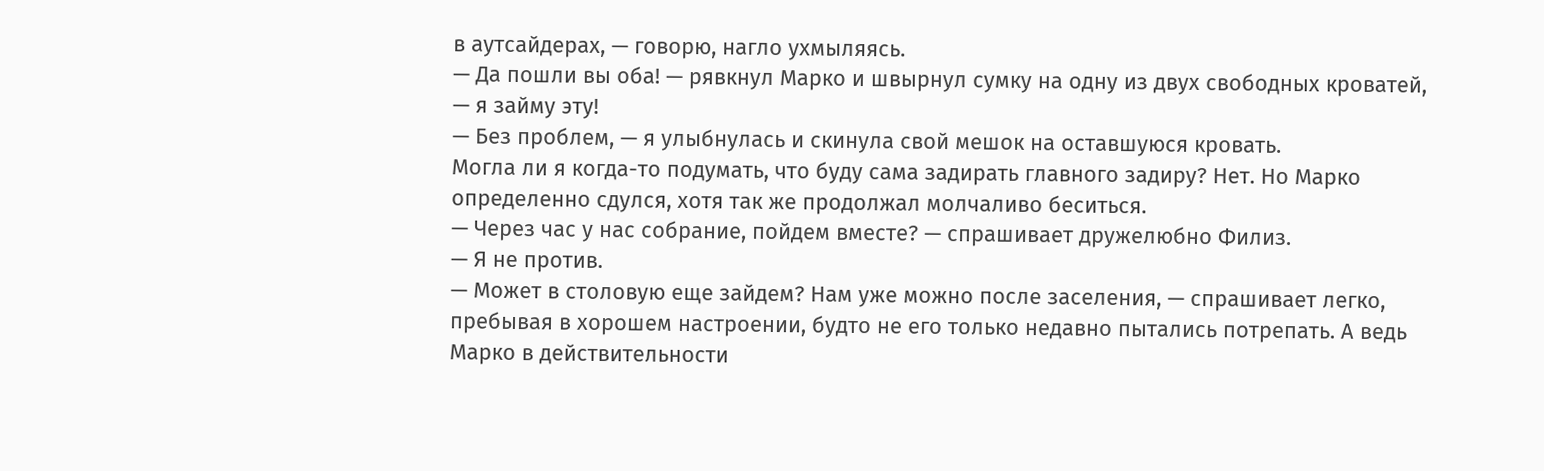в аутсайдерах, — говорю, нагло ухмыляясь.
— Да пошли вы оба! — рявкнул Марко и швырнул сумку на одну из двух свободных кроватей, — я займу эту!
— Без проблем, — я улыбнулась и скинула свой мешок на оставшуюся кровать.
Могла ли я когда-то подумать, что буду сама задирать главного задиру? Нет. Но Марко определенно сдулся, хотя так же продолжал молчаливо беситься.
— Через час у нас собрание, пойдем вместе? — спрашивает дружелюбно Филиз.
— Я не против.
— Может в столовую еще зайдем? Нам уже можно после заселения, — спрашивает легко, пребывая в хорошем настроении, будто не его только недавно пытались потрепать. А ведь Марко в действительности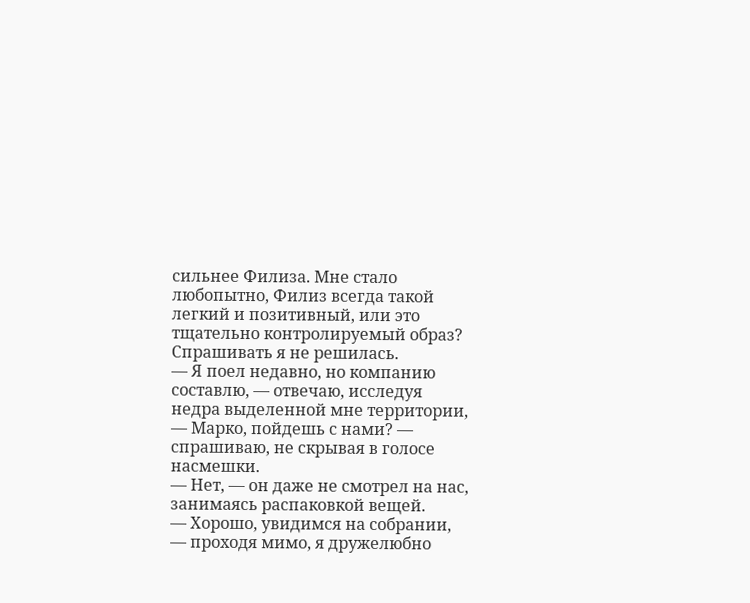сильнее Филиза. Мне стало любопытно, Филиз всегда такой легкий и позитивный, или это тщательно контролируемый образ? Спрашивать я не решилась.
— Я поел недавно, но компанию составлю, — отвечаю, исследуя недра выделенной мне территории, — Марко, пойдешь с нами? — спрашиваю, не скрывая в голосе насмешки.
— Нет, — он даже не смотрел на нас, занимаясь распаковкой вещей.
— Хорошо, увидимся на собрании, — проходя мимо, я дружелюбно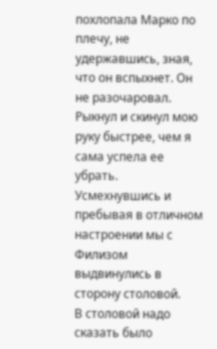похлопала Марко по плечу, не удержавшись, зная, что он вспыхнет. Он не разочаровал. Рыкнул и скинул мою руку быстрее, чем я сама успела ее убрать.
Усмехнувшись и пребывая в отличном настроении мы с Филизом выдвинулись в сторону столовой.
В столовой надо сказать было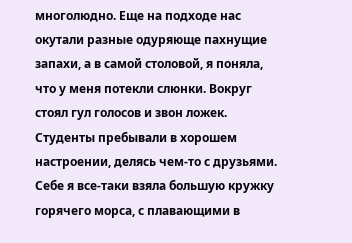многолюдно. Еще на подходе нас окутали разные одуряюще пахнущие запахи, а в самой столовой, я поняла, что у меня потекли слюнки. Вокруг стоял гул голосов и звон ложек. Студенты пребывали в хорошем настроении, делясь чем-то с друзьями.
Себе я все-таки взяла большую кружку горячего морса, с плавающими в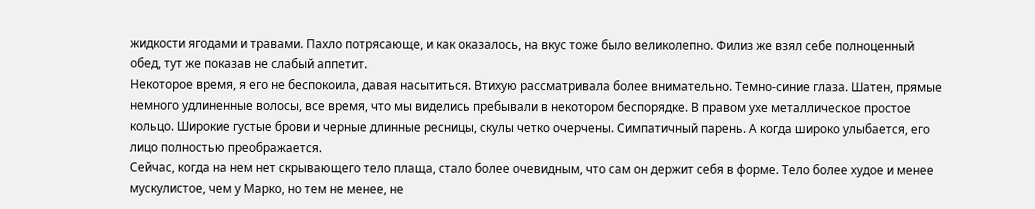жидкости ягодами и травами. Пахло потрясающе, и как оказалось, на вкус тоже было великолепно. Филиз же взял себе полноценный обед, тут же показав не слабый аппетит.
Некоторое время, я его не беспокоила, давая насытиться. Втихую рассматривала более внимательно. Темно-синие глаза. Шатен, прямые немного удлиненные волосы, все время, что мы виделись пребывали в некотором беспорядке. В правом ухе металлическое простое кольцо. Широкие густые брови и черные длинные ресницы, скулы четко очерчены. Симпатичный парень. А когда широко улыбается, его лицо полностью преображается.
Сейчас, когда на нем нет скрывающего тело плаща, стало более очевидным, что сам он держит себя в форме. Тело более худое и менее мускулистое, чем у Марко, но тем не менее, не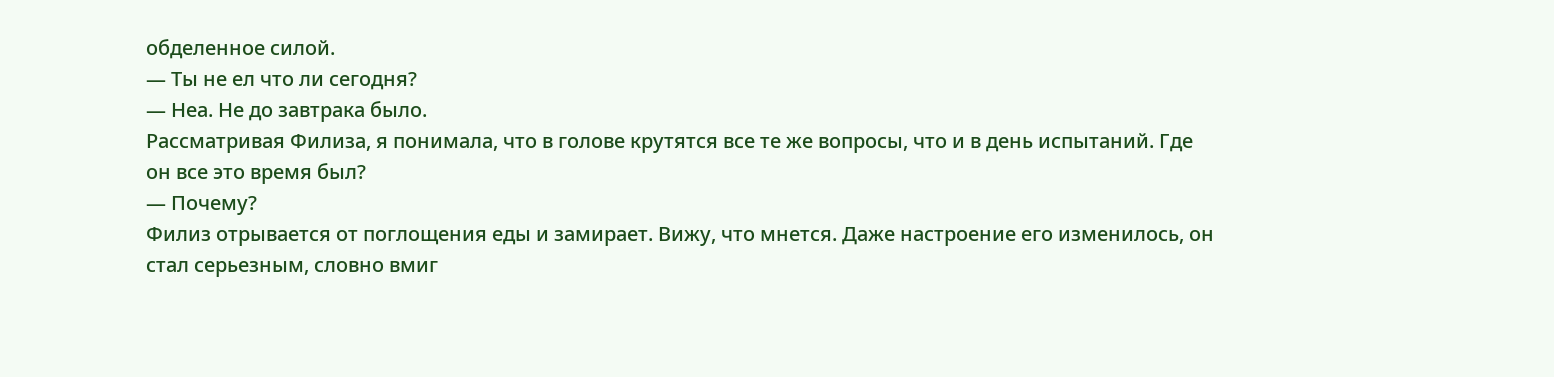обделенное силой.
— Ты не ел что ли сегодня?
— Неа. Не до завтрака было.
Рассматривая Филиза, я понимала, что в голове крутятся все те же вопросы, что и в день испытаний. Где он все это время был?
— Почему?
Филиз отрывается от поглощения еды и замирает. Вижу, что мнется. Даже настроение его изменилось, он стал серьезным, словно вмиг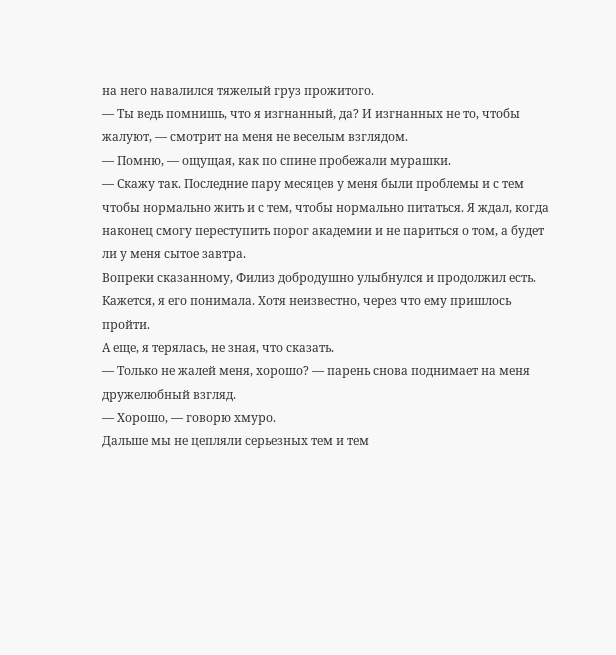на него навалился тяжелый груз прожитого.
— Ты ведь помнишь, что я изгнанный, да? И изгнанных не то, чтобы жалуют, — смотрит на меня не веселым взглядом.
— Помню, — ощущая, как по спине пробежали мурашки.
— Скажу так. Последние пару месяцев у меня были проблемы и с тем чтобы нормально жить и с тем, чтобы нормально питаться. Я ждал, когда наконец смогу переступить порог академии и не париться о том, а будет ли у меня сытое завтра.
Вопреки сказанному, Филиз добродушно улыбнулся и продолжил есть.
Кажется, я его понимала. Хотя неизвестно, через что ему пришлось пройти.
А еще, я терялась, не зная, что сказать.
— Только не жалей меня, хорошо? — парень снова поднимает на меня дружелюбный взгляд.
— Хорошо, — говорю хмуро.
Дальше мы не цепляли серьезных тем и тем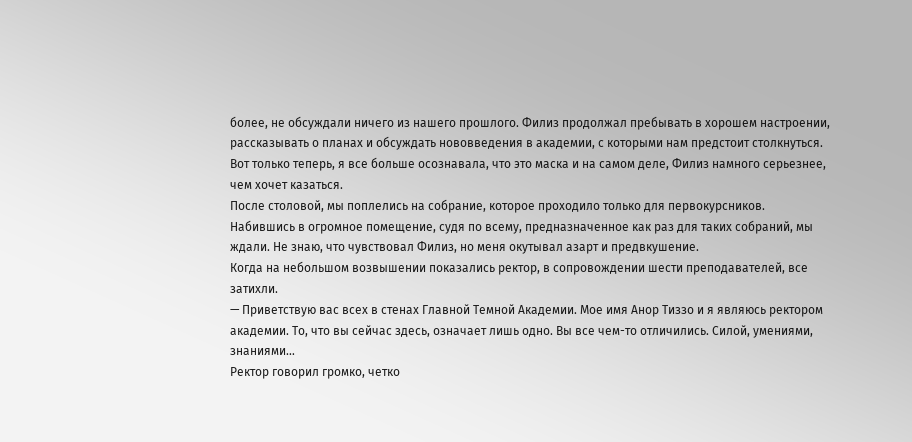более, не обсуждали ничего из нашего прошлого. Филиз продолжал пребывать в хорошем настроении, рассказывать о планах и обсуждать нововведения в академии, с которыми нам предстоит столкнуться. Вот только теперь, я все больше осознавала, что это маска и на самом деле, Филиз намного серьезнее, чем хочет казаться.
После столовой, мы поплелись на собрание, которое проходило только для первокурсников.
Набившись в огромное помещение, судя по всему, предназначенное как раз для таких собраний, мы ждали. Не знаю, что чувствовал Филиз, но меня окутывал азарт и предвкушение.
Когда на небольшом возвышении показались ректор, в сопровождении шести преподавателей, все затихли.
— Приветствую вас всех в стенах Главной Темной Академии. Мое имя Анор Тиззо и я являюсь ректором академии. То, что вы сейчас здесь, означает лишь одно. Вы все чем-то отличились. Силой, умениями, знаниями…
Ректор говорил громко, четко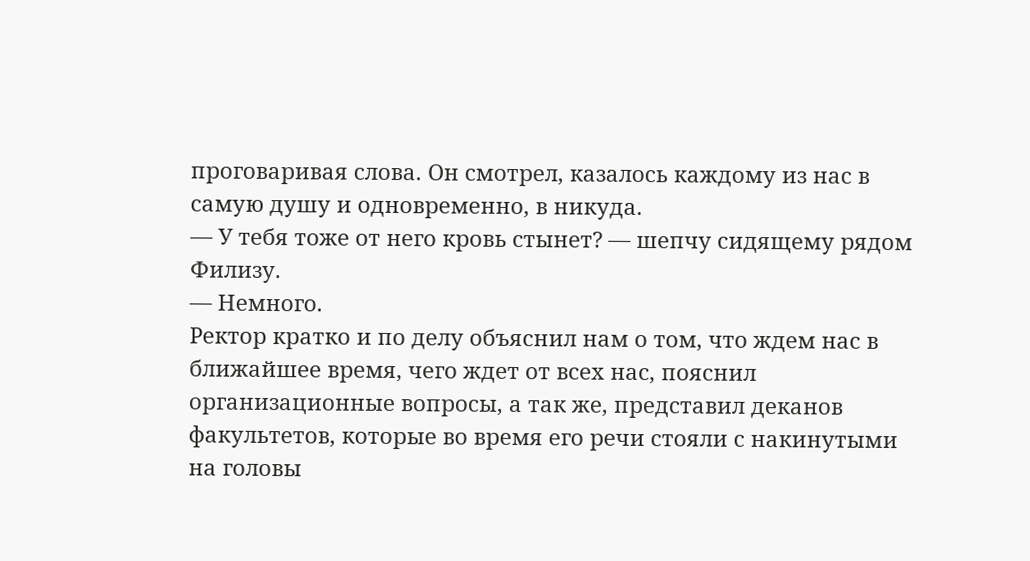проговаривая слова. Он смотрел, казалось каждому из нас в самую душу и одновременно, в никуда.
— У тебя тоже от него кровь стынет? — шепчу сидящему рядом Филизу.
— Немного.
Ректор кратко и по делу объяснил нам о том, что ждем нас в ближайшее время, чего ждет от всех нас, пояснил организационные вопросы, а так же, представил деканов факультетов, которые во время его речи стояли с накинутыми на головы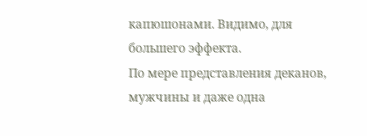капюшонами. Видимо, для большего эффекта.
По мере представления деканов, мужчины и даже одна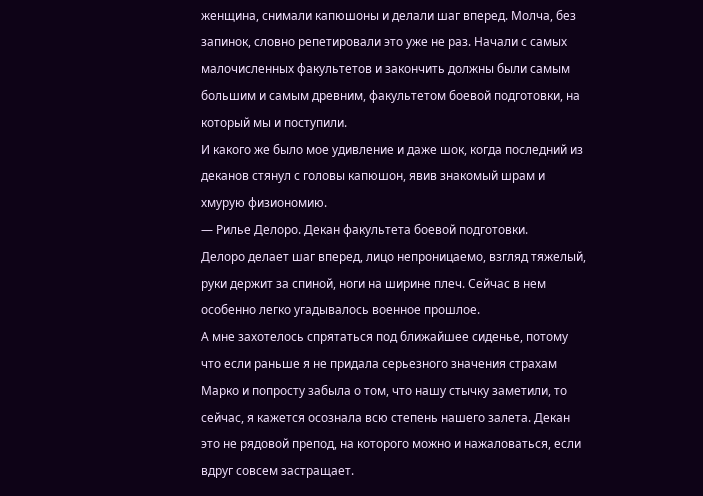женщина, снимали капюшоны и делали шаг вперед. Молча, без запинок, словно репетировали это уже не раз. Начали с самых малочисленных факультетов и закончить должны были самым большим и самым древним, факультетом боевой подготовки, на который мы и поступили.
И какого же было мое удивление и даже шок, когда последний из деканов стянул с головы капюшон, явив знакомый шрам и хмурую физиономию.
— Рилье Делоро. Декан факультета боевой подготовки.
Делоро делает шаг вперед, лицо непроницаемо, взгляд тяжелый, руки держит за спиной, ноги на ширине плеч. Сейчас в нем особенно легко угадывалось военное прошлое.
А мне захотелось спрятаться под ближайшее сиденье, потому что если раньше я не придала серьезного значения страхам Марко и попросту забыла о том, что нашу стычку заметили, то сейчас, я кажется осознала всю степень нашего залета. Декан это не рядовой препод, на которого можно и нажаловаться, если вдруг совсем застращает.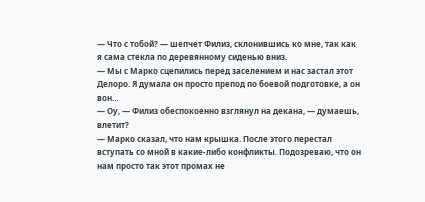— Что с тобой? — шепчет Филиз, склонившись ко мне, так как я сама стекла по деревянному сиденью вниз.
— Мы с Марко сцепились перед заселением и нас застал этот Делоро. Я думала он просто препод по боевой подготовке, а он вон…
— Оу, — Филиз обеспокоенно взглянул на декана, — думаешь, влетит?
— Марко сказал, что нам крышка. После этого перестал вступать со мной в какие-либо конфликты. Подозреваю, что он нам просто так этот промах не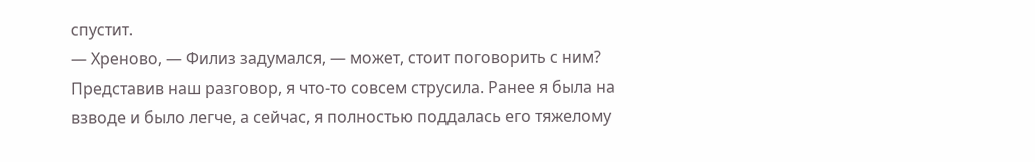спустит.
— Хреново, — Филиз задумался, — может, стоит поговорить с ним?
Представив наш разговор, я что-то совсем струсила. Ранее я была на взводе и было легче, а сейчас, я полностью поддалась его тяжелому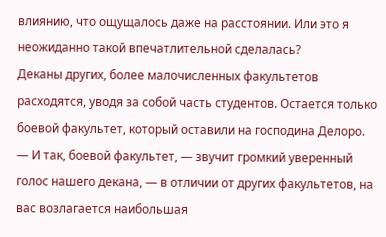влиянию, что ощущалось даже на расстоянии. Или это я неожиданно такой впечатлительной сделалась?
Деканы других, более малочисленных факультетов расходятся, уводя за собой часть студентов. Остается только боевой факультет, который оставили на господина Делоро.
— И так, боевой факультет, — звучит громкий уверенный голос нашего декана, — в отличии от других факультетов, на вас возлагается наибольшая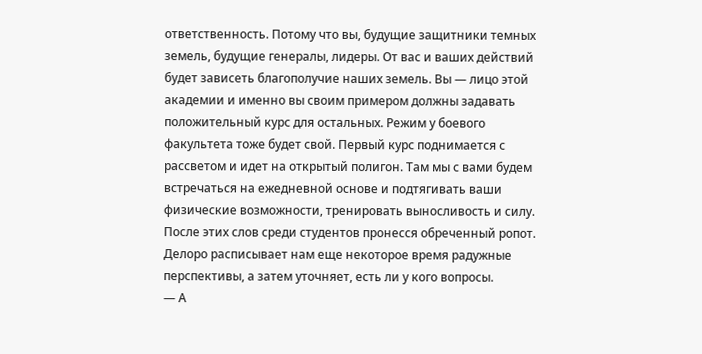ответственность. Потому что вы, будущие защитники темных земель, будущие генералы, лидеры. От вас и ваших действий будет зависеть благополучие наших земель. Вы — лицо этой академии и именно вы своим примером должны задавать положительный курс для остальных. Режим у боевого факультета тоже будет свой. Первый курс поднимается с рассветом и идет на открытый полигон. Там мы с вами будем встречаться на ежедневной основе и подтягивать ваши физические возможности, тренировать выносливость и силу.
После этих слов среди студентов пронесся обреченный ропот.
Делоро расписывает нам еще некоторое время радужные перспективы, а затем уточняет, есть ли у кого вопросы.
— А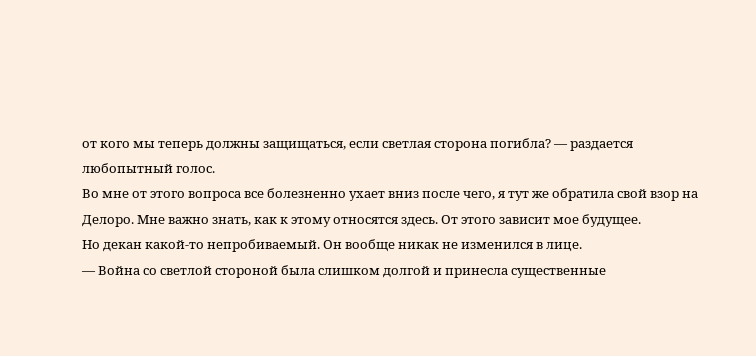от кого мы теперь должны защищаться, если светлая сторона погибла? — раздается любопытный голос.
Во мне от этого вопроса все болезненно ухает вниз после чего, я тут же обратила свой взор на Делоро. Мне важно знать, как к этому относятся здесь. От этого зависит мое будущее.
Но декан какой-то непробиваемый. Он вообще никак не изменился в лице.
— Война со светлой стороной была слишком долгой и принесла существенные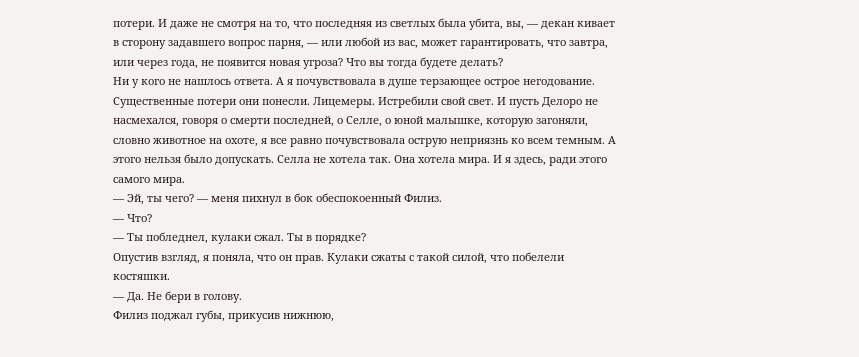потери. И даже не смотря на то, что последняя из светлых была убита, вы, — декан кивает в сторону задавшего вопрос парня, — или любой из вас, может гарантировать, что завтра, или через года, не появится новая угроза? Что вы тогда будете делать?
Ни у кого не нашлось ответа. А я почувствовала в душе терзающее острое негодование. Существенные потери они понесли. Лицемеры. Истребили свой свет. И пусть Делоро не насмехался, говоря о смерти последней, о Селле, о юной малышке, которую загоняли, словно животное на охоте, я все равно почувствовала острую неприязнь ко всем темным. А этого нельзя было допускать. Селла не хотела так. Она хотела мира. И я здесь, ради этого самого мира.
— Эй, ты чего? — меня пихнул в бок обеспокоенный Филиз.
— Что?
— Ты побледнел, кулаки сжал. Ты в порядке?
Опустив взгляд, я поняла, что он прав. Кулаки сжаты с такой силой, что побелели костяшки.
— Да. Не бери в голову.
Филиз поджал губы, прикусив нижнюю,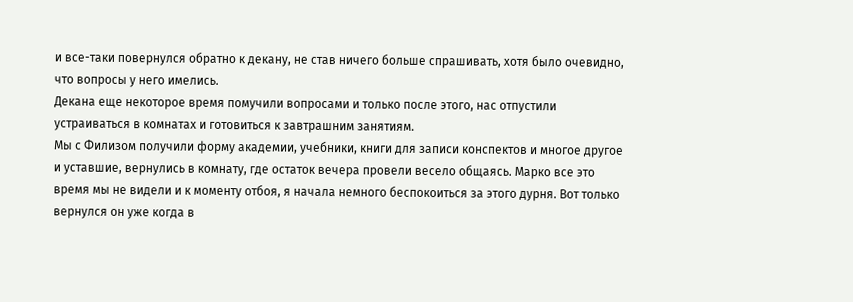и все-таки повернулся обратно к декану, не став ничего больше спрашивать, хотя было очевидно, что вопросы у него имелись.
Декана еще некоторое время помучили вопросами и только после этого, нас отпустили устраиваться в комнатах и готовиться к завтрашним занятиям.
Мы с Филизом получили форму академии, учебники, книги для записи конспектов и многое другое и уставшие, вернулись в комнату, где остаток вечера провели весело общаясь. Марко все это время мы не видели и к моменту отбоя, я начала немного беспокоиться за этого дурня. Вот только вернулся он уже когда в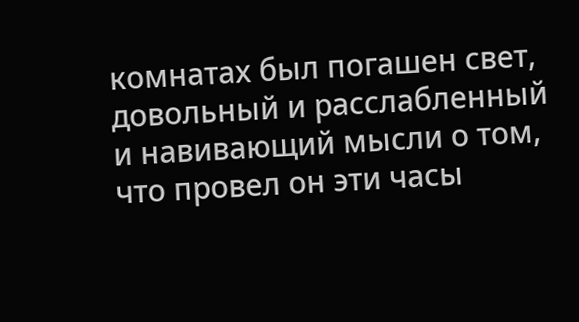комнатах был погашен свет, довольный и расслабленный и навивающий мысли о том, что провел он эти часы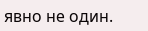явно не один.